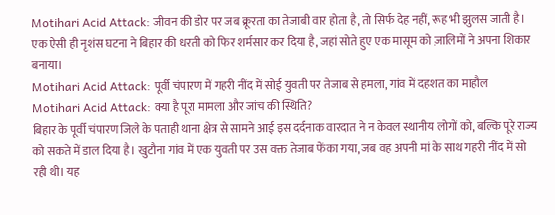Motihari Acid Attack: जीवन की डोर पर जब क्रूरता का तेजाबी वार होता है, तो सिर्फ देह नहीं, रूह भी झुलस जाती है। एक ऐसी ही नृशंस घटना ने बिहार की धरती को फिर शर्मसार कर दिया है, जहां सोते हुए एक मासूम को ज़ालिमों ने अपना शिकार बनाया।
Motihari Acid Attack: पूर्वी चंपारण में गहरी नींद में सोई युवती पर तेजाब से हमला, गांव में दहशत का माहौल
Motihari Acid Attack: क्या है पूरा मामला और जांच की स्थिति?
बिहार के पूर्वी चंपारण जिले के पताही थाना क्षेत्र से सामने आई इस दर्दनाक वारदात ने न केवल स्थानीय लोगों को, बल्कि पूरे राज्य को सकते में डाल दिया है। खुटौना गांव में एक युवती पर उस वक्त तेजाब फेंका गया, जब वह अपनी मां के साथ गहरी नींद में सो रही थी। यह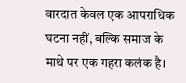वारदात केवल एक आपराधिक घटना नहीं, बल्कि समाज के माथे पर एक गहरा कलंक है।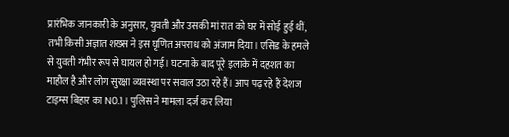प्रारंभिक जानकारी के अनुसार, युवती और उसकी मां रात को घर में सोई हुई थीं, तभी किसी अज्ञात शख्स ने इस घृणित अपराध को अंजाम दिया। एसिड के हमले से युवती गंभीर रूप से घायल हो गई। घटना के बाद पूरे इलाके में दहशत का माहौल है और लोग सुरक्षा व्यवस्था पर सवाल उठा रहे हैं। आप पढ़ रहे हैं देशज टाइम्स बिहार का N0.1। पुलिस ने मामला दर्ज कर लिया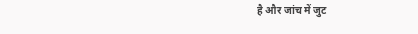है और जांच में जुट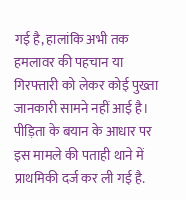गई है, हालांकि अभी तक हमलावर की पहचान या गिरफ्तारी को लेकर कोई पुख्ता जानकारी सामने नहीं आई है।
पीड़िता के बयान के आधार पर इस मामले की पताही थाने में प्राथमिकी दर्ज कर ली गई है.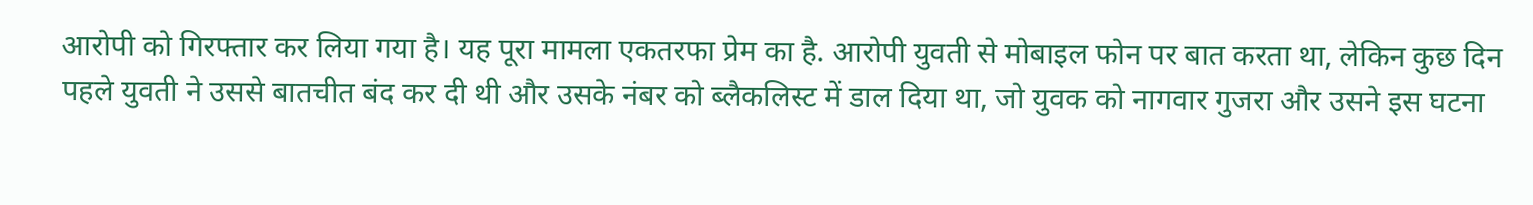आरोपी को गिरफ्तार कर लिया गया है। यह पूरा मामला एकतरफा प्रेम का है. आरोपी युवती से मोबाइल फोन पर बात करता था, लेकिन कुछ दिन पहले युवती ने उससे बातचीत बंद कर दी थी और उसके नंबर को ब्लैकलिस्ट में डाल दिया था, जो युवक को नागवार गुजरा और उसने इस घटना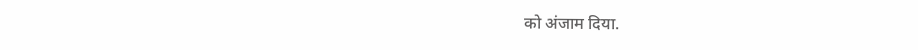को अंजाम दिया.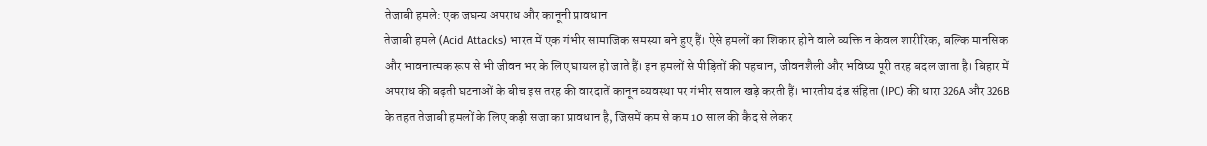तेजाबी हमले: एक जघन्य अपराध और कानूनी प्रावधान
तेजाबी हमले (Acid Attacks) भारत में एक गंभीर सामाजिक समस्या बने हुए हैं। ऐसे हमलों का शिकार होने वाले व्यक्ति न केवल शारीरिक, बल्कि मानसिक और भावनात्मक रूप से भी जीवन भर के लिए घायल हो जाते हैं। इन हमलों से पीड़ितों की पहचान, जीवनशैली और भविष्य पूरी तरह बदल जाता है। बिहार में अपराध की बढ़ती घटनाओं के बीच इस तरह की वारदातें कानून व्यवस्था पर गंभीर सवाल खड़े करती हैं। भारतीय दंड संहिता (IPC) की धारा 326A और 326B के तहत तेजाबी हमलों के लिए कड़ी सजा का प्रावधान है, जिसमें कम से कम 10 साल की कैद से लेकर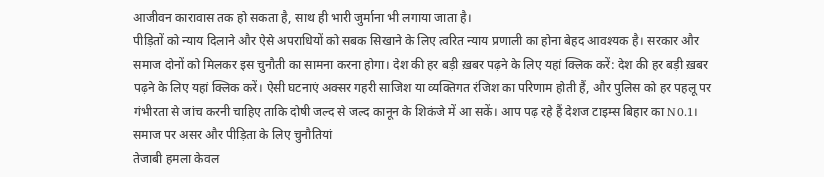आजीवन कारावास तक हो सकता है, साथ ही भारी जुर्माना भी लगाया जाता है।
पीड़ितों को न्याय दिलाने और ऐसे अपराधियों को सबक सिखाने के लिए त्वरित न्याय प्रणाली का होना बेहद आवश्यक है। सरकार और समाज दोनों को मिलकर इस चुनौती का सामना करना होगा। देश की हर बड़ी ख़बर पढ़ने के लिए यहां क्लिक करें: देश की हर बड़ी ख़बर पढ़ने के लिए यहां क्लिक करें। ऐसी घटनाएं अक्सर गहरी साजिश या व्यक्तिगत रंजिश का परिणाम होती हैं, और पुलिस को हर पहलू पर गंभीरता से जांच करनी चाहिए ताकि दोषी जल्द से जल्द कानून के शिकंजे में आ सकें। आप पढ़ रहे हैं देशज टाइम्स बिहार का N0.1।
समाज पर असर और पीड़िता के लिए चुनौतियां
तेजाबी हमला केवल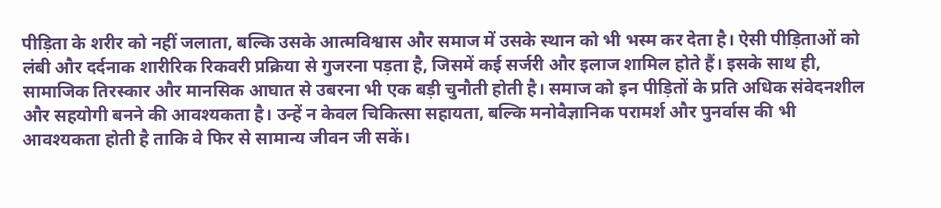पीड़िता के शरीर को नहीं जलाता, बल्कि उसके आत्मविश्वास और समाज में उसके स्थान को भी भस्म कर देता है। ऐसी पीड़िताओं को लंबी और दर्दनाक शारीरिक रिकवरी प्रक्रिया से गुजरना पड़ता है, जिसमें कई सर्जरी और इलाज शामिल होते हैं। इसके साथ ही, सामाजिक तिरस्कार और मानसिक आघात से उबरना भी एक बड़ी चुनौती होती है। समाज को इन पीड़ितों के प्रति अधिक संवेदनशील और सहयोगी बनने की आवश्यकता है। उन्हें न केवल चिकित्सा सहायता, बल्कि मनोवैज्ञानिक परामर्श और पुनर्वास की भी आवश्यकता होती है ताकि वे फिर से सामान्य जीवन जी सकें।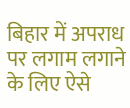बिहार में अपराध पर लगाम लगाने के लिए ऐसे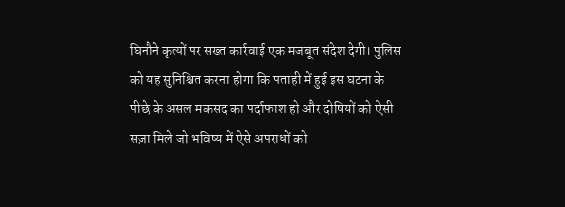घिनौने कृत्यों पर सख्त कार्रवाई एक मजबूत संदेश देगी। पुलिस को यह सुनिश्चित करना होगा कि पताही में हुई इस घटना के पीछे के असल मकसद का पर्दाफाश हो और दोषियों को ऐसी सज़ा मिले जो भविष्य में ऐसे अपराधों को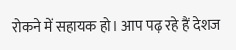रोकने में सहायक हो। आप पढ़ रहे हैं देशज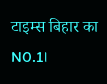टाइम्स बिहार का N0.1।